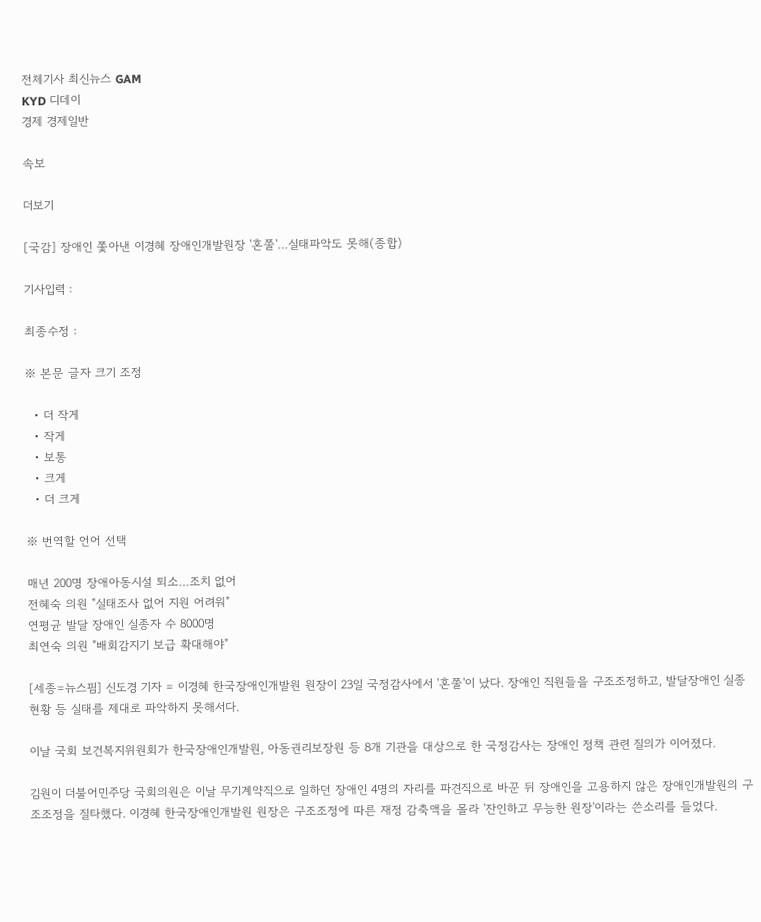전체기사 최신뉴스 GAM
KYD 디데이
경제 경제일반

속보

더보기

[국감] 장애인 쫓아낸 이경혜 장애인개발원장 '혼쭐'…실태파악도 못해(종합)

기사입력 :

최종수정 :

※ 본문 글자 크기 조정

  • 더 작게
  • 작게
  • 보통
  • 크게
  • 더 크게

※ 번역할 언어 선택

매년 200명 장애아동시설 퇴소…조치 없어
전혜숙 의원 "실태조사 없어 지원 어려워"
연평균 발달 장애인 실종자 수 8000명
최연숙 의원 "배회감지기 보급 확대해야"

[세종=뉴스핌] 신도경 기자 = 이경혜 한국장애인개발원 원장이 23일 국정감사에서 '혼쭐'이 났다. 장애인 직원들을 구조조정하고, 발달장애인 실종 현황 등 실태를 제대로 파악하지 못해서다.

이날 국회 보건복지위원회가 한국장애인개발원, 아동권리보장원 등 8개 기관을 대상으로 한 국정감사는 장애인 정책 관련 질의가 이어졌다.

김원이 더불어민주당 국회의원은 이날 무기계약직으로 일하던 장애인 4명의 자리를 파견직으로 바꾼 뒤 장애인을 고용하지 않은 장애인개발원의 구조조정을 질타했다. 이경혜 한국장애인개발원 원장은 구조조정에 따른 재정 감축액을 몰라 '잔인하고 무능한 원장'이라는 쓴소리를 들었다.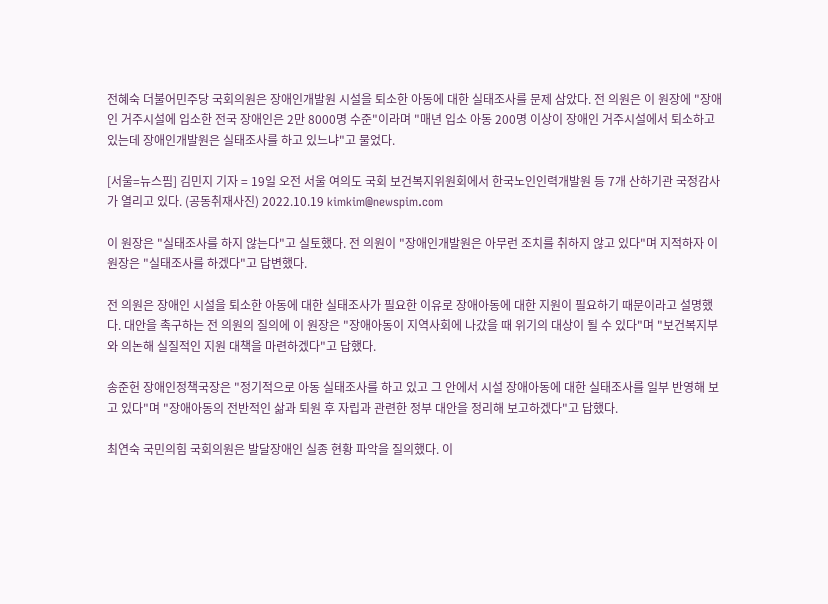전혜숙 더불어민주당 국회의원은 장애인개발원 시설을 퇴소한 아동에 대한 실태조사를 문제 삼았다. 전 의원은 이 원장에 "장애인 거주시설에 입소한 전국 장애인은 2만 8000명 수준"이라며 "매년 입소 아동 200명 이상이 장애인 거주시설에서 퇴소하고 있는데 장애인개발원은 실태조사를 하고 있느냐"고 물었다.

[서울=뉴스핌] 김민지 기자 = 19일 오전 서울 여의도 국회 보건복지위원회에서 한국노인인력개발원 등 7개 산하기관 국정감사가 열리고 있다. (공동취재사진) 2022.10.19 kimkim@newspim.com

이 원장은 "실태조사를 하지 않는다"고 실토했다. 전 의원이 "장애인개발원은 아무런 조치를 취하지 않고 있다"며 지적하자 이 원장은 "실태조사를 하겠다"고 답변했다.

전 의원은 장애인 시설을 퇴소한 아동에 대한 실태조사가 필요한 이유로 장애아동에 대한 지원이 필요하기 때문이라고 설명했다. 대안을 촉구하는 전 의원의 질의에 이 원장은 "장애아동이 지역사회에 나갔을 때 위기의 대상이 될 수 있다"며 "보건복지부와 의논해 실질적인 지원 대책을 마련하겠다"고 답했다.

송준헌 장애인정책국장은 "정기적으로 아동 실태조사를 하고 있고 그 안에서 시설 장애아동에 대한 실태조사를 일부 반영해 보고 있다"며 "장애아동의 전반적인 삶과 퇴원 후 자립과 관련한 정부 대안을 정리해 보고하겠다"고 답했다.

최연숙 국민의힘 국회의원은 발달장애인 실종 현황 파악을 질의했다. 이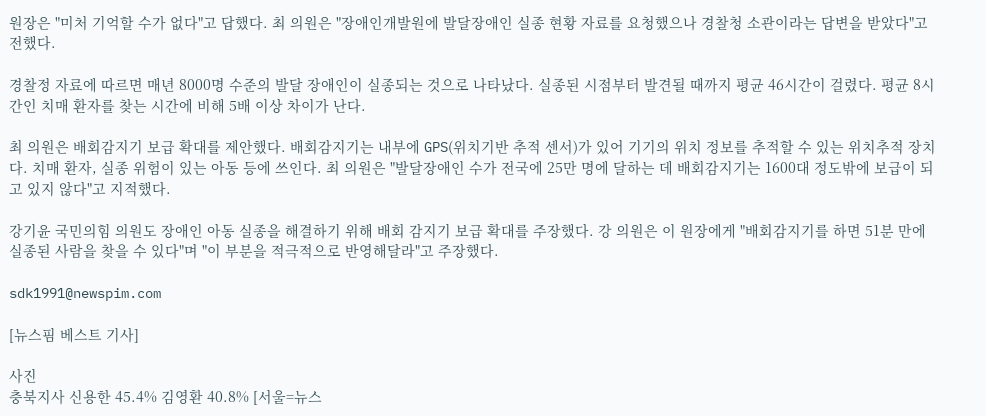원장은 "미처 기억할 수가 없다"고 답했다. 최 의원은 "장애인개발원에 발달장애인 실종 현황 자료를 요청했으나 경찰청 소관이라는 답변을 받았다"고 전했다.

경찰정 자료에 따르면 매년 8000명 수준의 발달 장애인이 실종되는 것으로 나타났다. 실종된 시점부터 발견될 때까지 평균 46시간이 걸렸다. 평균 8시간인 치매 환자를 찾는 시간에 비해 5배 이상 차이가 난다.

최 의원은 배회감지기 보급 확대를 제안했다. 배회감지기는 내부에 GPS(위치기반 추적 센서)가 있어 기기의 위치 정보를 추적할 수 있는 위치추적 장치다. 치매 환자, 실종 위험이 있는 아동 등에 쓰인다. 최 의원은 "발달장애인 수가 전국에 25만 명에 달하는 데 배회감지기는 1600대 정도밖에 보급이 되고 있지 않다"고 지적했다.

강기윤 국민의힘 의원도 장애인 아동 실종을 해결하기 위해 배회 감지기 보급 확대를 주장했다. 강 의원은 이 원장에게 "배회감지기를 하면 51분 만에 실종된 사람을 찾을 수 있다"며 "이 부분을 적극적으로 반영해달라"고 주장했다.

sdk1991@newspim.com

[뉴스핌 베스트 기사]

사진
충북지사 신용한 45.4% 김영환 40.8% [서울=뉴스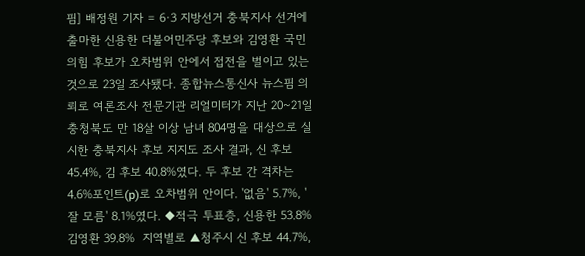핌] 배정원 기자 = 6·3 지방선거 충북지사 선거에 출마한 신용한 더불어민주당 후보와 김영환 국민의힘 후보가 오차범위 안에서 접전을 벌이고 있는 것으로 23일 조사됐다. 종합뉴스통신사 뉴스핌 의뢰로 여론조사 전문기관 리얼미터가 지난 20~21일 충청북도 만 18살 이상 남녀 804명을 대상으로 실시한 충북지사 후보 지지도 조사 결과, 신 후보 45.4%, 김 후보 40.8%였다. 두 후보 간 격차는 4.6%포인트(p)로 오차범위 안이다. '없음' 5.7%, '잘 모름' 8.1%였다. ◆적극 투표층, 신용한 53.8% 김영환 39.8%  지역별로 ▲청주시 신 후보 44.7%,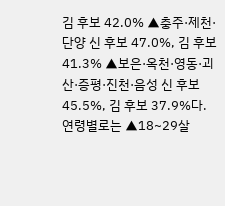김 후보 42.0% ▲충주·제천·단양 신 후보 47.0%, 김 후보 41.3% ▲보은·옥천·영동·괴산·증평·진천·음성 신 후보 45.5%, 김 후보 37.9%다. 연령별로는 ▲18~29살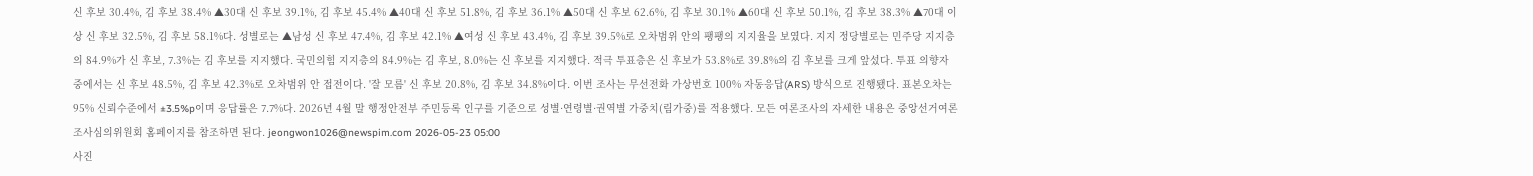신 후보 30.4%, 김 후보 38.4% ▲30대 신 후보 39.1%, 김 후보 45.4% ▲40대 신 후보 51.8%, 김 후보 36.1% ▲50대 신 후보 62.6%, 김 후보 30.1% ▲60대 신 후보 50.1%, 김 후보 38.3% ▲70대 이상 신 후보 32.5%, 김 후보 58.1%다. 성별로는 ▲남성 신 후보 47.4%, 김 후보 42.1% ▲여성 신 후보 43.4%, 김 후보 39.5%로 오차범위 안의 팽팽의 지지율을 보였다. 지지 정당별로는 민주당 지지층의 84.9%가 신 후보, 7.3%는 김 후보를 지지했다. 국민의힘 지지층의 84.9%는 김 후보, 8.0%는 신 후보를 지지했다. 적극 투표층은 신 후보가 53.8%로 39.8%의 김 후보를 크게 앞섰다. 투표 의향자 중에서는 신 후보 48.5%, 김 후보 42.3%로 오차범위 안 접전이다. '잘 모름' 신 후보 20.8%, 김 후보 34.8%이다. 이번 조사는 무선전화 가상번호 100% 자동응답(ARS) 방식으로 진행됐다. 표본오차는 95% 신뢰수준에서 ±3.5%p이며 응답률은 7.7%다. 2026년 4월 말 행정안전부 주민등록 인구를 기준으로 성별·연령별·권역별 가중치(림가중)를 적용했다. 모든 여론조사의 자세한 내용은 중앙선거여론조사심의위원회 홈페이지를 참조하면 된다. jeongwon1026@newspim.com 2026-05-23 05:00
사진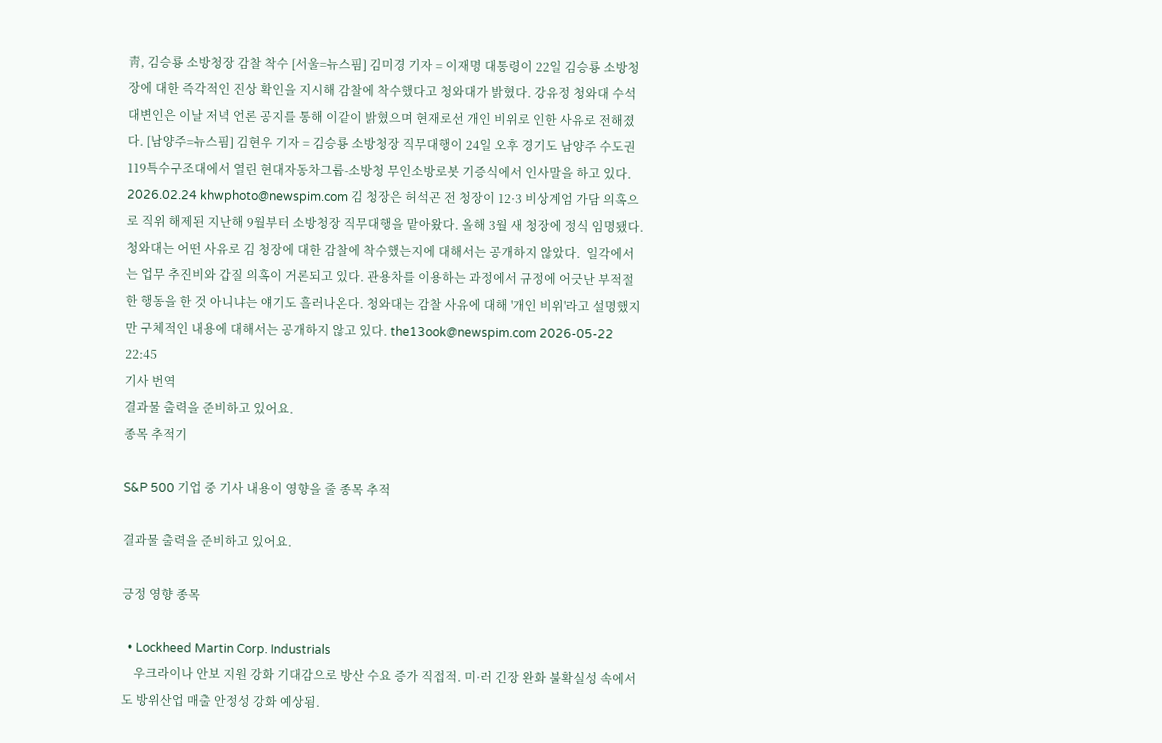靑, 김승룡 소방청장 감찰 착수 [서울=뉴스핌] 김미경 기자 = 이재명 대통령이 22일 김승룡 소방청장에 대한 즉각적인 진상 확인을 지시해 감찰에 착수했다고 청와대가 밝혔다. 강유정 청와대 수석대변인은 이날 저녁 언론 공지를 통해 이같이 밝혔으며 현재로선 개인 비위로 인한 사유로 전해졌다. [남양주=뉴스핌] 김현우 기자 = 김승룡 소방청장 직무대행이 24일 오후 경기도 남양주 수도권119특수구조대에서 열린 현대자동차그룹-소방청 무인소방로봇 기증식에서 인사말을 하고 있다. 2026.02.24 khwphoto@newspim.com 김 청장은 허석곤 전 청장이 12·3 비상계엄 가담 의혹으로 직위 해제된 지난해 9월부터 소방청장 직무대행을 맡아왔다. 올해 3월 새 청장에 정식 임명됐다. 청와대는 어떤 사유로 김 청장에 대한 감찰에 착수했는지에 대해서는 공개하지 않았다.  일각에서는 업무 추진비와 갑질 의혹이 거론되고 있다. 관용차를 이용하는 과정에서 규정에 어긋난 부적절한 행동을 한 것 아니냐는 얘기도 흘러나온다. 청와대는 감찰 사유에 대해 '개인 비위'라고 설명했지만 구체적인 내용에 대해서는 공개하지 않고 있다. the13ook@newspim.com 2026-05-22 22:45
기사 번역
결과물 출력을 준비하고 있어요.
종목 추적기

S&P 500 기업 중 기사 내용이 영향을 줄 종목 추적

결과물 출력을 준비하고 있어요.

긍정 영향 종목

  • Lockheed Martin Corp. Industrials
    우크라이나 안보 지원 강화 기대감으로 방산 수요 증가 직접적. 미·러 긴장 완화 불확실성 속에서도 방위산업 매출 안정성 강화 예상됨.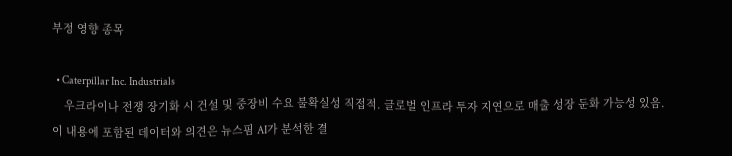부정 영향 종목

  • Caterpillar Inc. Industrials
    우크라이나 전쟁 장기화 시 건설 및 중장비 수요 불확실성 직접적. 글로벌 인프라 투자 지연으로 매출 성장 둔화 가능성 있음.
이 내용에 포함된 데이터와 의견은 뉴스핌 AI가 분석한 결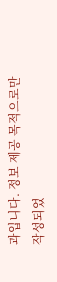과입니다. 정보 제공 목적으로만 작성되었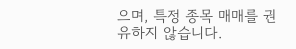으며, 특정 종목 매매를 권유하지 않습니다.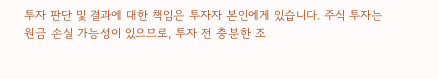투자 판단 및 결과에 대한 책임은 투자자 본인에게 있습니다. 주식 투자는 원금 손실 가능성이 있으므로, 투자 전 충분한 조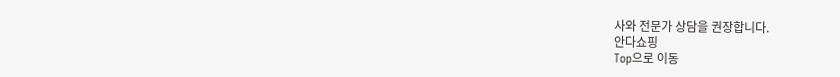사와 전문가 상담을 권장합니다.
안다쇼핑
Top으로 이동